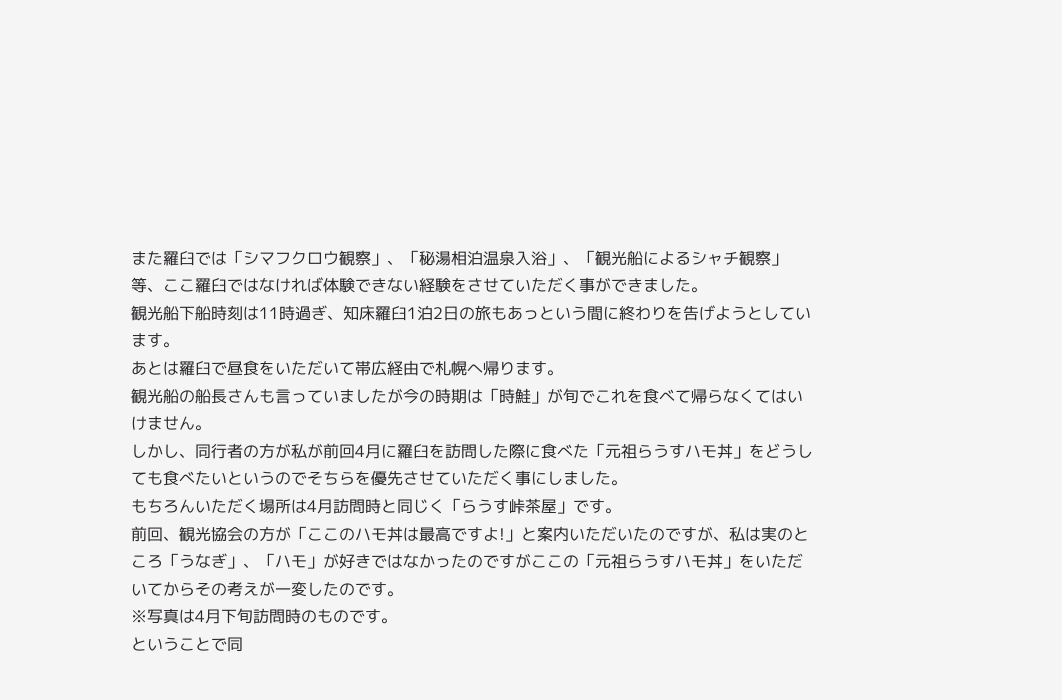また羅臼では「シマフクロウ観察」、「秘湯相泊温泉入浴」、「観光船によるシャチ観察」等、ここ羅臼ではなければ体験できない経験をさせていただく事ができました。
観光船下船時刻は11時過ぎ、知床羅臼1泊2日の旅もあっという間に終わりを告げようとしています。
あとは羅臼で昼食をいただいて帯広経由で札幌へ帰ります。
観光船の船長さんも言っていましたが今の時期は「時鮭」が旬でこれを食べて帰らなくてはいけません。
しかし、同行者の方が私が前回4月に羅臼を訪問した際に食べた「元祖らうすハモ丼」をどうしても食べたいというのでそちらを優先させていただく事にしました。
もちろんいただく場所は4月訪問時と同じく「らうす峠茶屋」です。
前回、観光協会の方が「ここのハモ丼は最高ですよ!」と案内いただいたのですが、私は実のところ「うなぎ」、「ハモ」が好きではなかったのですがここの「元祖らうすハモ丼」をいただいてからその考えが一変したのです。
※写真は4月下旬訪問時のものです。
ということで同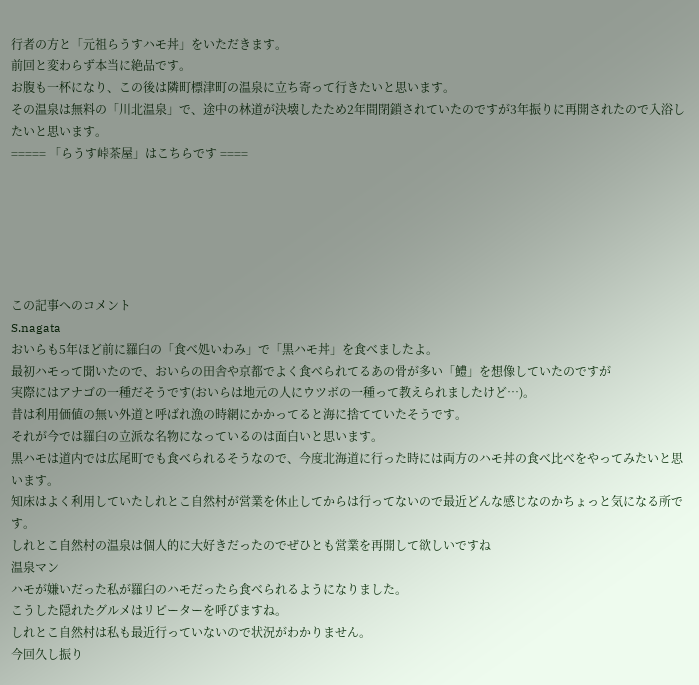行者の方と「元祖らうすハモ丼」をいただきます。
前回と変わらず本当に絶品です。
お腹も一杯になり、この後は隣町標津町の温泉に立ち寄って行きたいと思います。
その温泉は無料の「川北温泉」で、途中の林道が決壊したため2年間閉鎖されていたのですが3年振りに再開されたので入浴したいと思います。
===== 「らうす峠茶屋」はこちらです ====






この記事へのコメント
S.nagata
おいらも5年ほど前に羅臼の「食べ処いわみ」で「黒ハモ丼」を食べましたよ。
最初ハモって聞いたので、おいらの田舎や京都でよく食べられてるあの骨が多い「鱧」を想像していたのですが
実際にはアナゴの一種だそうです(おいらは地元の人にウツボの一種って教えられましたけど…)。
昔は利用価値の無い外道と呼ばれ漁の時網にかかってると海に捨てていたそうです。
それが今では羅臼の立派な名物になっているのは面白いと思います。
黒ハモは道内では広尾町でも食べられるそうなので、今度北海道に行った時には両方のハモ丼の食べ比べをやってみたいと思います。
知床はよく利用していたしれとこ自然村が営業を休止してからは行ってないので最近どんな感じなのかちょっと気になる所です。
しれとこ自然村の温泉は個人的に大好きだったのでぜひとも営業を再開して欲しいですね
温泉マン
ハモが嫌いだった私が羅臼のハモだったら食べられるようになりました。
こうした隠れたグルメはリピーターを呼びますね。
しれとこ自然村は私も最近行っていないので状況がわかりません。
今回久し振り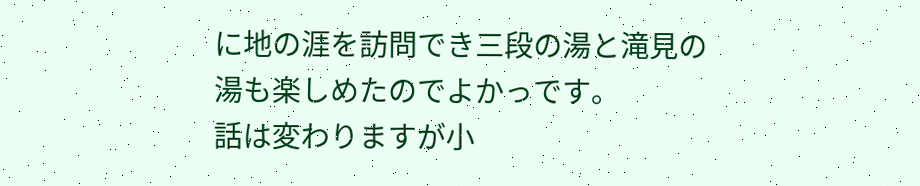に地の涯を訪問でき三段の湯と滝見の湯も楽しめたのでよかっです。
話は変わりますが小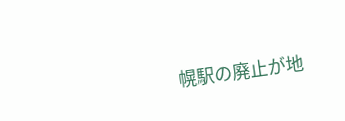幌駅の廃止が地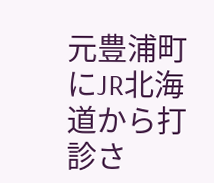元豊浦町にJR北海道から打診さ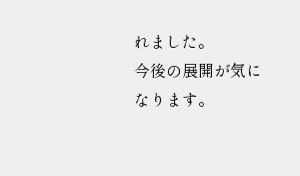れました。
今後の展開が気になります。